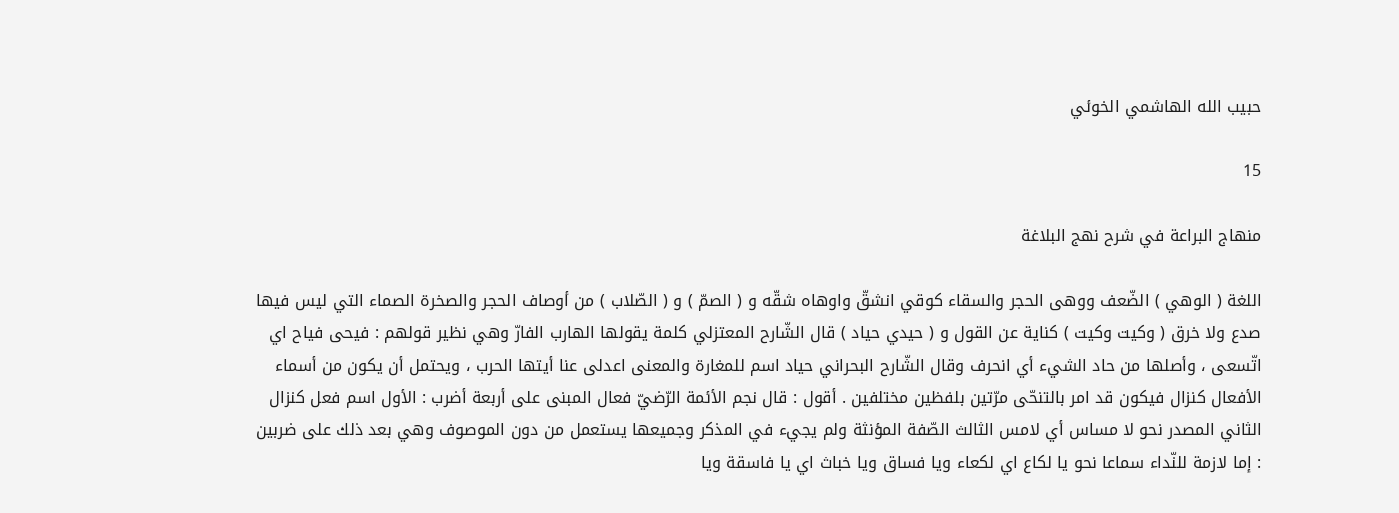حبيب الله الهاشمي الخوئي

15

منهاج البراعة في شرح نهج البلاغة

اللغة ( الوهي ) الضّعف ووهى الحجر والسقاء كوقي انشقّ واوهاه شقّه و ( الصمّ ) و ( الصّلاب ) من أوصاف الحجر والصخرة الصماء التي ليس فيها صدع ولا خرق ( وكيت وكيت ) كناية عن القول و ( حيدي حياد ) قال الشّارح المعتزلي كلمة يقولها الهارب الفارّ وهي نظير قولهم : فيحى فياح اي اتّسعى ، وأصلها من حاد الشيء أي انحرف وقال الشّارح البحراني حياد اسم للمغارة والمعنى اعدلى عنا أيتها الحرب ، ويحتمل أن يكون من أسماء الأفعال كنزال فيكون قد امر بالتنحّى مرّتين بلفظين مختلفين . أقول : قال نجم الأئمة الرّضيّ فعال المبنى على أربعة أضرب : الأول اسم فعل كنزال الثاني المصدر نحو لا مساس أي لامس الثالث الصّفة المؤنثة ولم يجيء في المذكر وجميعها يستعمل من دون الموصوف وهي بعد ذلك على ضربين : إما لازمة للنّداء سماعا نحو يا لكاع اي لكعاء ويا فساق ويا خباث اي يا فاسقة ويا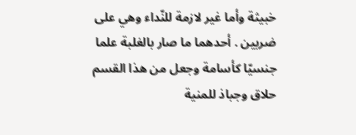خبيثة وأما غير لازمة للنّداء وهي على ضربين . أحدهما ما صار بالغلبة علما جنسيّا كأسامة وجعل من هذا القسم حلاق وجباذ للمنية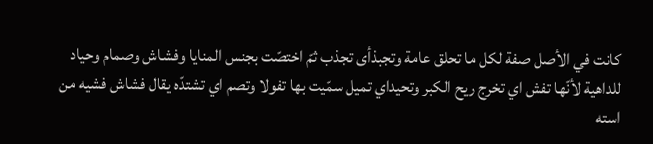كانت في الأصل صفة لكل ما تحلق عامة وتجبذأى تجذب ثمّ اختصّت بجنس المنايا وفشاش وصمام وحياد للداهية لأنّها تفش اي تخرج ريح الكبر وتحيداي تميل سمّيت بها تفولا وتصم اي تشتدّه يقال فشاش فشيه من استه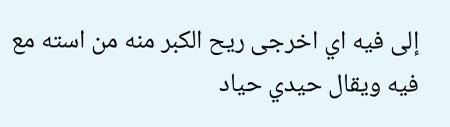إلى فيه اي اخرجى ريح الكبر منه من استه مع فيه ويقال حيدي حياد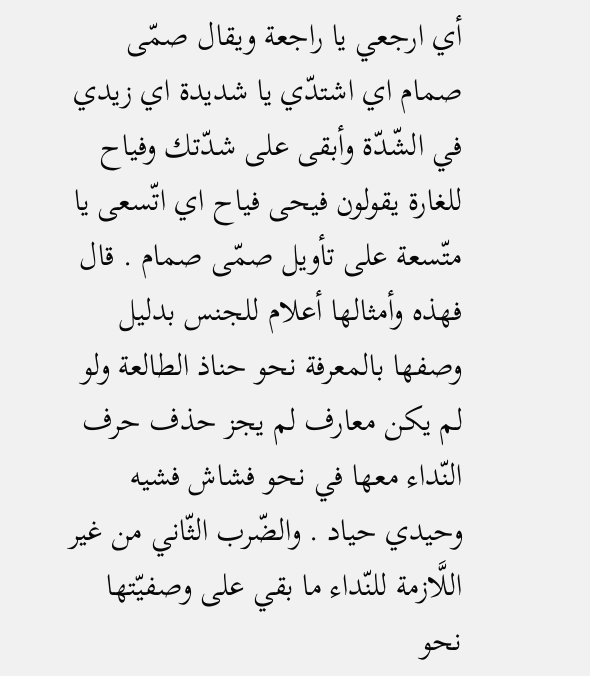أي ارجعي يا راجعة ويقال صمّى صمام اي اشتدّي يا شديدة اي زيدي في الشّدّة وأبقى على شدّتك وفياح للغارة يقولون فيحى فياح اي اتّسعى يا متّسعة على تأويل صمّى صمام . قال فهذه وأمثالها أعلام للجنس بدليل وصفها بالمعرفة نحو حناذ الطالعة ولو لم يكن معارف لم يجز حذف حرف النّداء معها في نحو فشاش فشيه وحيدي حياد . والضّرب الثّاني من غير اللَّازمة للنّداء ما بقي على وصفيّتها نحو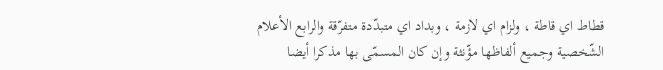قطاط اي قاطة ، ولزام اي لازمة ، وبداد اي متبدّدة متفرّقة والرابع الأعلام الشّخصية وجميع ألفاظها مؤّنثة وإن كان المسمّى بها مذكرا أيضا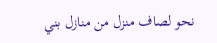نحو لصاف منزل من منازل بني